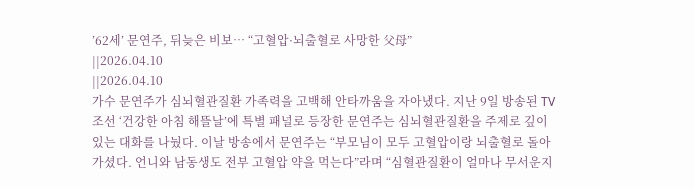’62세’ 문연주, 뒤늦은 비보… “고혈압·뇌출혈로 사망한 父母”
||2026.04.10
||2026.04.10
가수 문연주가 심뇌혈관질환 가족력을 고백해 안타까움을 자아냈다. 지난 9일 방송된 TV조선 ‘건강한 아침 해뜰날’에 특별 패널로 등장한 문연주는 심뇌혈관질환을 주제로 깊이 있는 대화를 나눴다. 이날 방송에서 문연주는 “부모님이 모두 고혈압이랑 뇌출혈로 돌아가셨다. 언니와 남동생도 전부 고혈압 약을 먹는다”라며 “심혈관질환이 얼마나 무서운지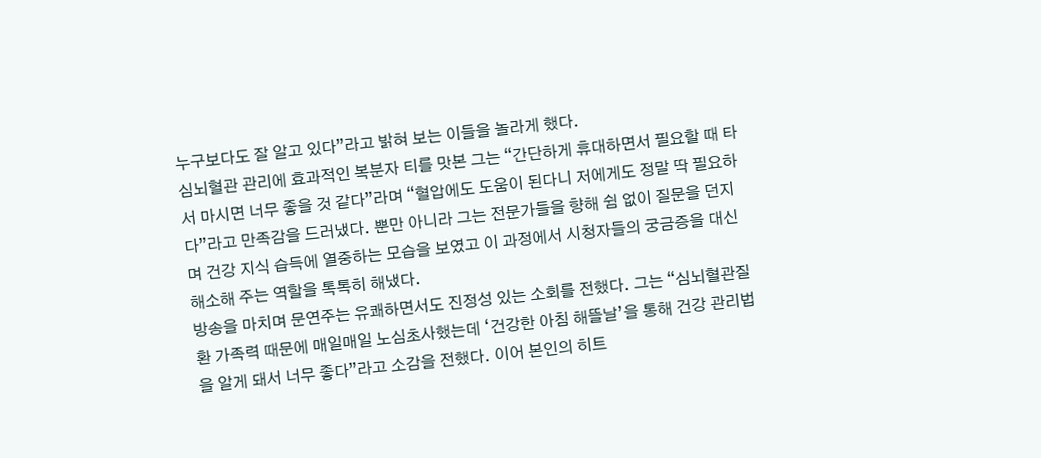누구보다도 잘 알고 있다”라고 밝혀 보는 이들을 놀라게 했다.
심뇌혈관 관리에 효과적인 복분자 티를 맛본 그는 “간단하게 휴대하면서 필요할 때 타서 마시면 너무 좋을 것 같다”라며 “혈압에도 도움이 된다니 저에게도 정말 딱 필요하다”라고 만족감을 드러냈다. 뿐만 아니라 그는 전문가들을 향해 쉼 없이 질문을 던지며 건강 지식 습득에 열중하는 모습을 보였고 이 과정에서 시청자들의 궁금증을 대신 해소해 주는 역할을 톡톡히 해냈다.
방송을 마치며 문연주는 유쾌하면서도 진정성 있는 소회를 전했다. 그는 “심뇌혈관질환 가족력 때문에 매일매일 노심초사했는데 ‘건강한 아침 해뜰날’을 통해 건강 관리법을 알게 돼서 너무 좋다”라고 소감을 전했다. 이어 본인의 히트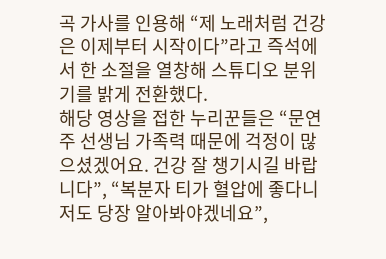곡 가사를 인용해 “제 노래처럼 건강은 이제부터 시작이다”라고 즉석에서 한 소절을 열창해 스튜디오 분위기를 밝게 전환했다.
해당 영상을 접한 누리꾼들은 “문연주 선생님 가족력 때문에 걱정이 많으셨겠어요. 건강 잘 챙기시길 바랍니다”, “복분자 티가 혈압에 좋다니 저도 당장 알아봐야겠네요”,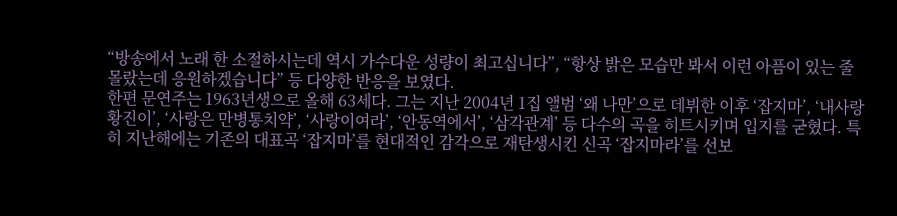“방송에서 노래 한 소절하시는데 역시 가수다운 성량이 최고십니다”, “항상 밝은 모습만 봐서 이런 아픔이 있는 줄 몰랐는데 응원하겠습니다” 등 다양한 반응을 보였다.
한편 문연주는 1963년생으로 올해 63세다. 그는 지난 2004년 1집 앨범 ‘왜 나만’으로 데뷔한 이후 ‘잡지마’, ‘내사랑 황진이’, ‘사랑은 만병통치약’, ‘사랑이여라’, ‘안동역에서’, ‘삼각관계’ 등 다수의 곡을 히트시키며 입지를 굳혔다. 특히 지난해에는 기존의 대표곡 ‘잡지마’를 현대적인 감각으로 재탄생시킨 신곡 ‘잡지마라’를 선보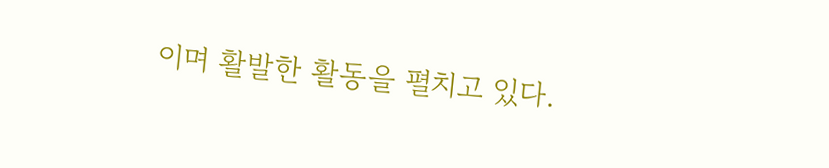이며 활발한 활동을 펼치고 있다.